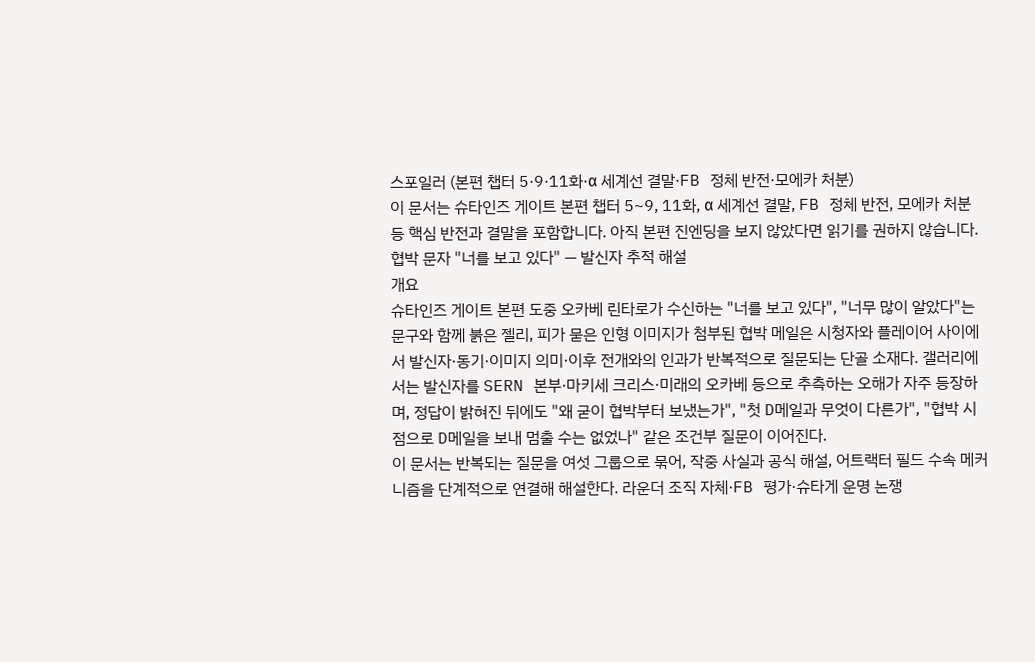스포일러 (본편 챕터 5·9·11화·α 세계선 결말·FB 정체 반전·모에카 처분)
이 문서는 슈타인즈 게이트 본편 챕터 5~9, 11화, α 세계선 결말, FB 정체 반전, 모에카 처분 등 핵심 반전과 결말을 포함합니다. 아직 본편 진엔딩을 보지 않았다면 읽기를 권하지 않습니다.
협박 문자 "너를 보고 있다" — 발신자 추적 해설
개요
슈타인즈 게이트 본편 도중 오카베 린타로가 수신하는 "너를 보고 있다", "너무 많이 알았다"는 문구와 함께 붉은 젤리, 피가 묻은 인형 이미지가 첨부된 협박 메일은 시청자와 플레이어 사이에서 발신자·동기·이미지 의미·이후 전개와의 인과가 반복적으로 질문되는 단골 소재다. 갤러리에서는 발신자를 SERN 본부·마키세 크리스·미래의 오카베 등으로 추측하는 오해가 자주 등장하며, 정답이 밝혀진 뒤에도 "왜 굳이 협박부터 보냈는가", "첫 D메일과 무엇이 다른가", "협박 시점으로 D메일을 보내 멈출 수는 없었나" 같은 조건부 질문이 이어진다.
이 문서는 반복되는 질문을 여섯 그룹으로 묶어, 작중 사실과 공식 해설, 어트랙터 필드 수속 메커니즘을 단계적으로 연결해 해설한다. 라운더 조직 자체·FB 평가·슈타게 운명 논쟁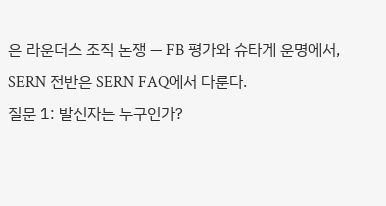은 라운더스 조직 논쟁 — FB 평가와 슈타게 운명에서, SERN 전반은 SERN FAQ에서 다룬다.
질문 1: 발신자는 누구인가?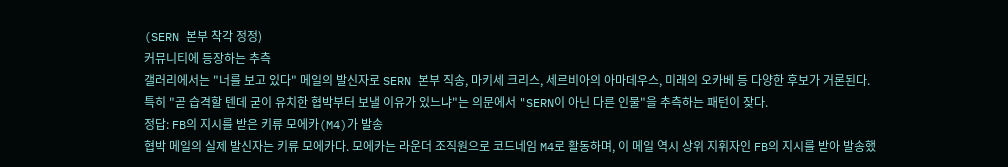(SERN 본부 착각 정정)
커뮤니티에 등장하는 추측
갤러리에서는 "너를 보고 있다" 메일의 발신자로 SERN 본부 직송, 마키세 크리스, 세르비아의 아마데우스, 미래의 오카베 등 다양한 후보가 거론된다. 특히 "곧 습격할 텐데 굳이 유치한 협박부터 보낼 이유가 있느냐"는 의문에서 "SERN이 아닌 다른 인물"을 추측하는 패턴이 잦다.
정답: FB의 지시를 받은 키류 모에카(M4)가 발송
협박 메일의 실제 발신자는 키류 모에카다. 모에카는 라운더 조직원으로 코드네임 M4로 활동하며, 이 메일 역시 상위 지휘자인 FB의 지시를 받아 발송했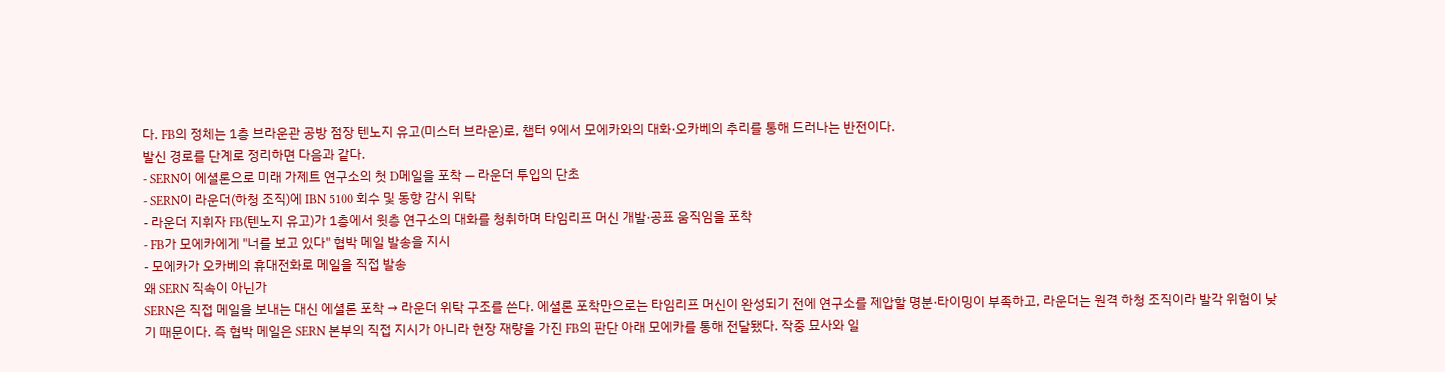다. FB의 정체는 1층 브라운관 공방 점장 텐노지 유고(미스터 브라운)로, 챕터 9에서 모에카와의 대화·오카베의 추리를 통해 드러나는 반전이다.
발신 경로를 단계로 정리하면 다음과 같다.
- SERN이 에셜론으로 미래 가제트 연구소의 첫 D메일을 포착 — 라운더 투입의 단초
- SERN이 라운더(하청 조직)에 IBN 5100 회수 및 동향 감시 위탁
- 라운더 지휘자 FB(텐노지 유고)가 1층에서 윗층 연구소의 대화를 청취하며 타임리프 머신 개발·공표 움직임을 포착
- FB가 모에카에게 "너를 보고 있다" 협박 메일 발송을 지시
- 모에카가 오카베의 휴대전화로 메일을 직접 발송
왜 SERN 직속이 아닌가
SERN은 직접 메일을 보내는 대신 에셜론 포착 → 라운더 위탁 구조를 쓴다. 에셜론 포착만으로는 타임리프 머신이 완성되기 전에 연구소를 제압할 명분·타이밍이 부족하고, 라운더는 원격 하청 조직이라 발각 위험이 낮기 때문이다. 즉 협박 메일은 SERN 본부의 직접 지시가 아니라 현장 재량을 가진 FB의 판단 아래 모에카를 통해 전달됐다. 작중 묘사와 일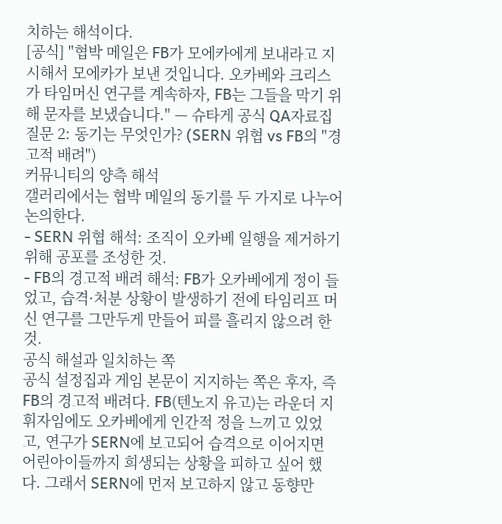치하는 해석이다.
[공식] "협박 메일은 FB가 모에카에게 보내라고 지시해서 모에카가 보낸 것입니다. 오카베와 크리스가 타임머신 연구를 계속하자, FB는 그들을 막기 위해 문자를 보냈습니다." — 슈타게 공식 QA자료집
질문 2: 동기는 무엇인가? (SERN 위협 vs FB의 "경고적 배려")
커뮤니티의 양측 해석
갤러리에서는 협박 메일의 동기를 두 가지로 나누어 논의한다.
- SERN 위협 해석: 조직이 오카베 일행을 제거하기 위해 공포를 조성한 것.
- FB의 경고적 배려 해석: FB가 오카베에게 정이 들었고, 습격·처분 상황이 발생하기 전에 타임리프 머신 연구를 그만두게 만들어 피를 흘리지 않으려 한 것.
공식 해설과 일치하는 쪽
공식 설정집과 게임 본문이 지지하는 쪽은 후자, 즉 FB의 경고적 배려다. FB(텐노지 유고)는 라운더 지휘자임에도 오카베에게 인간적 정을 느끼고 있었고, 연구가 SERN에 보고되어 습격으로 이어지면 어린아이들까지 희생되는 상황을 피하고 싶어 했다. 그래서 SERN에 먼저 보고하지 않고 동향만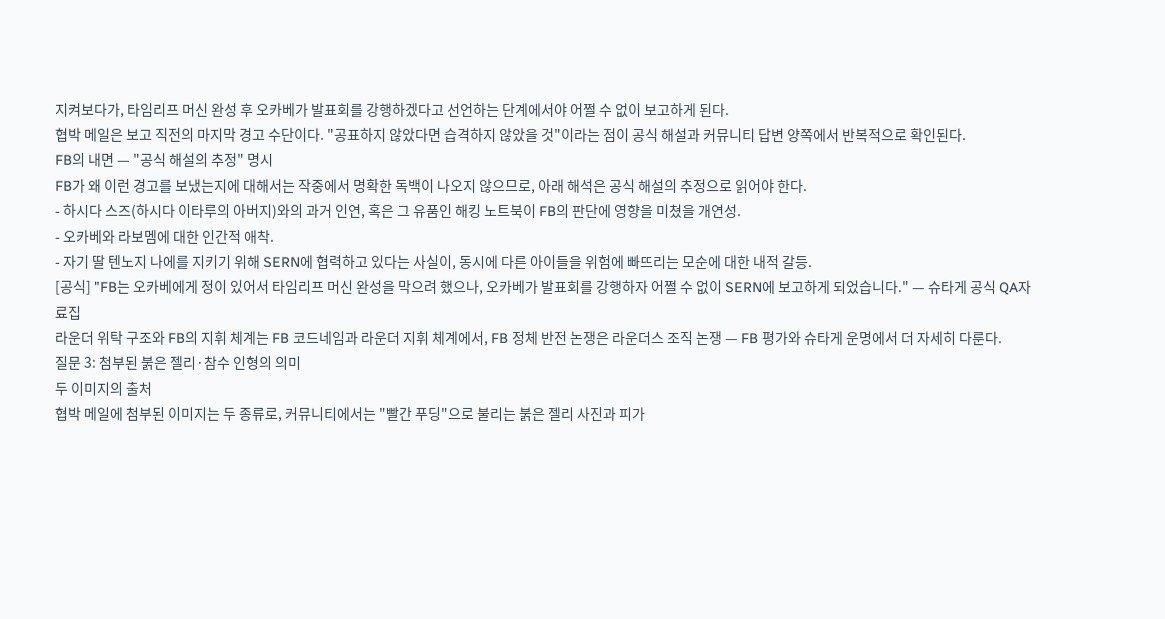지켜보다가, 타임리프 머신 완성 후 오카베가 발표회를 강행하겠다고 선언하는 단계에서야 어쩔 수 없이 보고하게 된다.
협박 메일은 보고 직전의 마지막 경고 수단이다. "공표하지 않았다면 습격하지 않았을 것"이라는 점이 공식 해설과 커뮤니티 답변 양쪽에서 반복적으로 확인된다.
FB의 내면 — "공식 해설의 추정" 명시
FB가 왜 이런 경고를 보냈는지에 대해서는 작중에서 명확한 독백이 나오지 않으므로, 아래 해석은 공식 해설의 추정으로 읽어야 한다.
- 하시다 스즈(하시다 이타루의 아버지)와의 과거 인연, 혹은 그 유품인 해킹 노트북이 FB의 판단에 영향을 미쳤을 개연성.
- 오카베와 라보멤에 대한 인간적 애착.
- 자기 딸 텐노지 나에를 지키기 위해 SERN에 협력하고 있다는 사실이, 동시에 다른 아이들을 위험에 빠뜨리는 모순에 대한 내적 갈등.
[공식] "FB는 오카베에게 정이 있어서 타임리프 머신 완성을 막으려 했으나, 오카베가 발표회를 강행하자 어쩔 수 없이 SERN에 보고하게 되었습니다." — 슈타게 공식 QA자료집
라운더 위탁 구조와 FB의 지휘 체계는 FB 코드네임과 라운더 지휘 체계에서, FB 정체 반전 논쟁은 라운더스 조직 논쟁 — FB 평가와 슈타게 운명에서 더 자세히 다룬다.
질문 3: 첨부된 붉은 젤리·참수 인형의 의미
두 이미지의 출처
협박 메일에 첨부된 이미지는 두 종류로, 커뮤니티에서는 "빨간 푸딩"으로 불리는 붉은 젤리 사진과 피가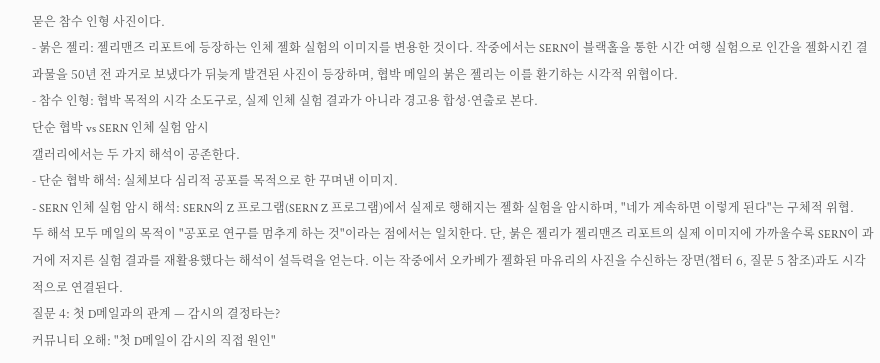묻은 참수 인형 사진이다.
- 붉은 젤리: 젤리맨즈 리포트에 등장하는 인체 젤화 실험의 이미지를 변용한 것이다. 작중에서는 SERN이 블랙홀을 통한 시간 여행 실험으로 인간을 젤화시킨 결과물을 50년 전 과거로 보냈다가 뒤늦게 발견된 사진이 등장하며, 협박 메일의 붉은 젤리는 이를 환기하는 시각적 위협이다.
- 참수 인형: 협박 목적의 시각 소도구로, 실제 인체 실험 결과가 아니라 경고용 합성·연출로 본다.
단순 협박 vs SERN 인체 실험 암시
갤러리에서는 두 가지 해석이 공존한다.
- 단순 협박 해석: 실체보다 심리적 공포를 목적으로 한 꾸며낸 이미지.
- SERN 인체 실험 암시 해석: SERN의 Z 프로그램(SERN Z 프로그램)에서 실제로 행해지는 젤화 실험을 암시하며, "네가 계속하면 이렇게 된다"는 구체적 위협.
두 해석 모두 메일의 목적이 "공포로 연구를 멈추게 하는 것"이라는 점에서는 일치한다. 단, 붉은 젤리가 젤리맨즈 리포트의 실제 이미지에 가까울수록 SERN이 과거에 저지른 실험 결과를 재활용했다는 해석이 설득력을 얻는다. 이는 작중에서 오카베가 젤화된 마유리의 사진을 수신하는 장면(챕터 6, 질문 5 참조)과도 시각적으로 연결된다.
질문 4: 첫 D메일과의 관계 — 감시의 결정타는?
커뮤니티 오해: "첫 D메일이 감시의 직접 원인"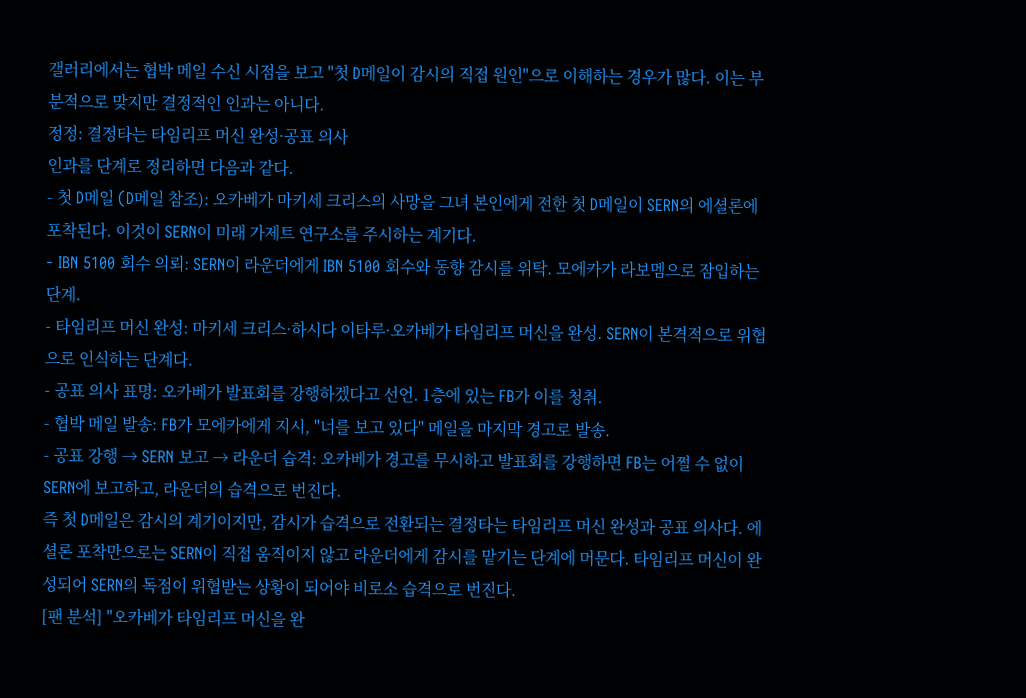갤러리에서는 협박 메일 수신 시점을 보고 "첫 D메일이 감시의 직접 원인"으로 이해하는 경우가 많다. 이는 부분적으로 맞지만 결정적인 인과는 아니다.
정정: 결정타는 타임리프 머신 완성·공표 의사
인과를 단계로 정리하면 다음과 같다.
- 첫 D메일 (D메일 참조): 오카베가 마키세 크리스의 사망을 그녀 본인에게 전한 첫 D메일이 SERN의 에셜론에 포착된다. 이것이 SERN이 미래 가제트 연구소를 주시하는 계기다.
- IBN 5100 회수 의뢰: SERN이 라운더에게 IBN 5100 회수와 동향 감시를 위탁. 모에카가 라보멤으로 잠입하는 단계.
- 타임리프 머신 완성: 마키세 크리스·하시다 이타루·오카베가 타임리프 머신을 완성. SERN이 본격적으로 위협으로 인식하는 단계다.
- 공표 의사 표명: 오카베가 발표회를 강행하겠다고 선언. 1층에 있는 FB가 이를 청취.
- 협박 메일 발송: FB가 모에카에게 지시, "너를 보고 있다" 메일을 마지막 경고로 발송.
- 공표 강행 → SERN 보고 → 라운더 습격: 오카베가 경고를 무시하고 발표회를 강행하면 FB는 어쩔 수 없이 SERN에 보고하고, 라운더의 습격으로 번진다.
즉 첫 D메일은 감시의 계기이지만, 감시가 습격으로 전환되는 결정타는 타임리프 머신 완성과 공표 의사다. 에셜론 포착만으로는 SERN이 직접 움직이지 않고 라운더에게 감시를 맡기는 단계에 머문다. 타임리프 머신이 완성되어 SERN의 독점이 위협받는 상황이 되어야 비로소 습격으로 번진다.
[팬 분석] "오카베가 타임리프 머신을 완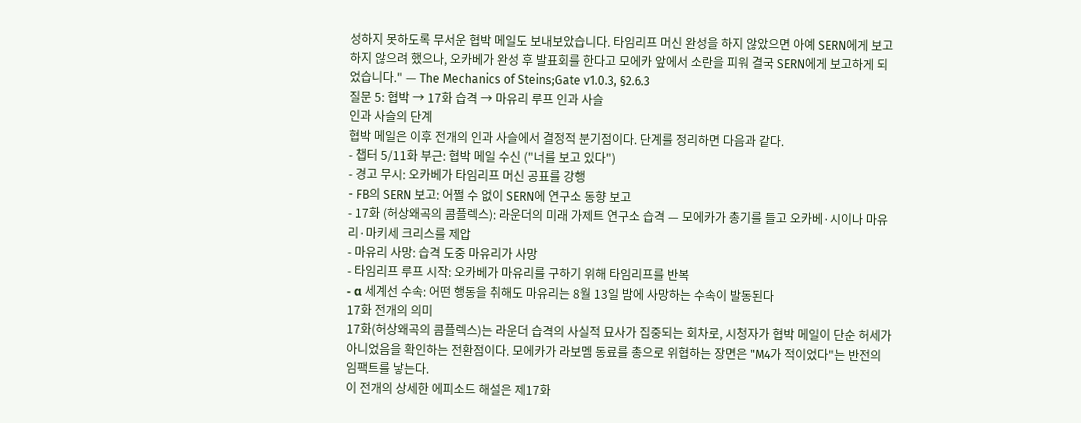성하지 못하도록 무서운 협박 메일도 보내보았습니다. 타임리프 머신 완성을 하지 않았으면 아예 SERN에게 보고하지 않으려 했으나, 오카베가 완성 후 발표회를 한다고 모에카 앞에서 소란을 피워 결국 SERN에게 보고하게 되었습니다." — The Mechanics of Steins;Gate v1.0.3, §2.6.3
질문 5: 협박 → 17화 습격 → 마유리 루프 인과 사슬
인과 사슬의 단계
협박 메일은 이후 전개의 인과 사슬에서 결정적 분기점이다. 단계를 정리하면 다음과 같다.
- 챕터 5/11화 부근: 협박 메일 수신 ("너를 보고 있다")
- 경고 무시: 오카베가 타임리프 머신 공표를 강행
- FB의 SERN 보고: 어쩔 수 없이 SERN에 연구소 동향 보고
- 17화 (허상왜곡의 콤플렉스): 라운더의 미래 가제트 연구소 습격 — 모에카가 총기를 들고 오카베·시이나 마유리·마키세 크리스를 제압
- 마유리 사망: 습격 도중 마유리가 사망
- 타임리프 루프 시작: 오카베가 마유리를 구하기 위해 타임리프를 반복
- α 세계선 수속: 어떤 행동을 취해도 마유리는 8월 13일 밤에 사망하는 수속이 발동된다
17화 전개의 의미
17화(허상왜곡의 콤플렉스)는 라운더 습격의 사실적 묘사가 집중되는 회차로, 시청자가 협박 메일이 단순 허세가 아니었음을 확인하는 전환점이다. 모에카가 라보멤 동료를 총으로 위협하는 장면은 "M4가 적이었다"는 반전의 임팩트를 낳는다.
이 전개의 상세한 에피소드 해설은 제17화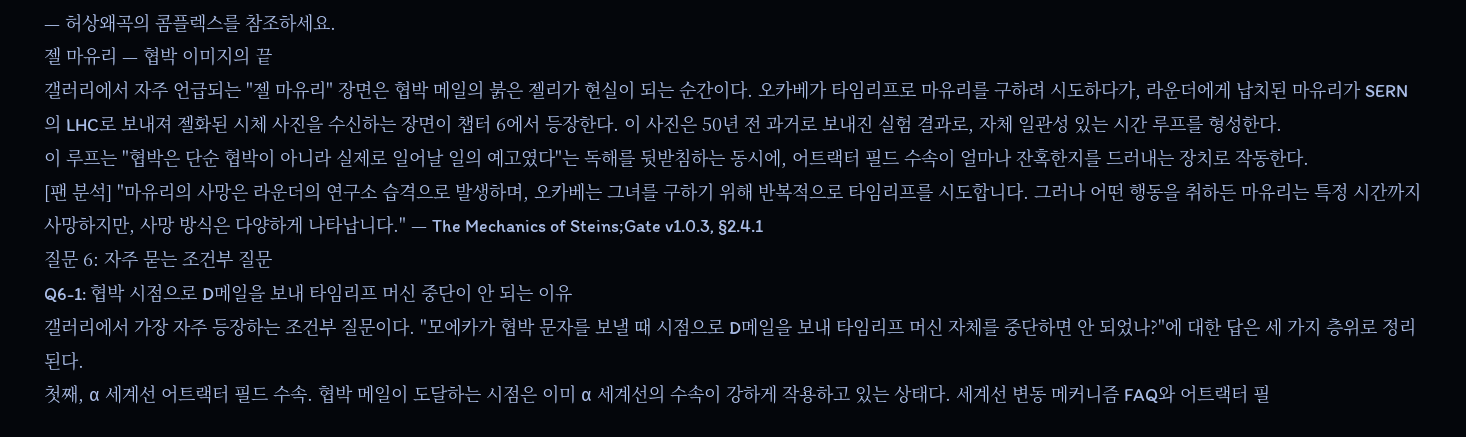— 허상왜곡의 콤플렉스를 참조하세요.
젤 마유리 — 협박 이미지의 끝
갤러리에서 자주 언급되는 "젤 마유리" 장면은 협박 메일의 붉은 젤리가 현실이 되는 순간이다. 오카베가 타임리프로 마유리를 구하려 시도하다가, 라운더에게 납치된 마유리가 SERN의 LHC로 보내져 젤화된 시체 사진을 수신하는 장면이 챕터 6에서 등장한다. 이 사진은 50년 전 과거로 보내진 실험 결과로, 자체 일관성 있는 시간 루프를 형성한다.
이 루프는 "협박은 단순 협박이 아니라 실제로 일어날 일의 예고였다"는 독해를 뒷받침하는 동시에, 어트랙터 필드 수속이 얼마나 잔혹한지를 드러내는 장치로 작동한다.
[팬 분석] "마유리의 사망은 라운더의 연구소 습격으로 발생하며, 오카베는 그녀를 구하기 위해 반복적으로 타임리프를 시도합니다. 그러나 어떤 행동을 취하든 마유리는 특정 시간까지 사망하지만, 사망 방식은 다양하게 나타납니다." — The Mechanics of Steins;Gate v1.0.3, §2.4.1
질문 6: 자주 묻는 조건부 질문
Q6-1: 협박 시점으로 D메일을 보내 타임리프 머신 중단이 안 되는 이유
갤러리에서 가장 자주 등장하는 조건부 질문이다. "모에카가 협박 문자를 보낼 때 시점으로 D메일을 보내 타임리프 머신 자체를 중단하면 안 되었나?"에 대한 답은 세 가지 층위로 정리된다.
첫째, α 세계선 어트랙터 필드 수속. 협박 메일이 도달하는 시점은 이미 α 세계선의 수속이 강하게 작용하고 있는 상태다. 세계선 변동 메커니즘 FAQ와 어트랙터 필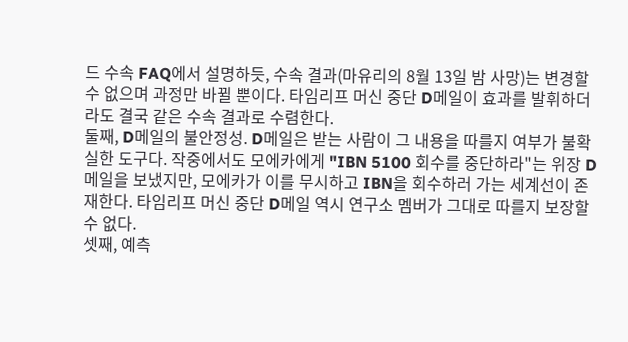드 수속 FAQ에서 설명하듯, 수속 결과(마유리의 8월 13일 밤 사망)는 변경할 수 없으며 과정만 바뀔 뿐이다. 타임리프 머신 중단 D메일이 효과를 발휘하더라도 결국 같은 수속 결과로 수렴한다.
둘째, D메일의 불안정성. D메일은 받는 사람이 그 내용을 따를지 여부가 불확실한 도구다. 작중에서도 모에카에게 "IBN 5100 회수를 중단하라"는 위장 D메일을 보냈지만, 모에카가 이를 무시하고 IBN을 회수하러 가는 세계선이 존재한다. 타임리프 머신 중단 D메일 역시 연구소 멤버가 그대로 따를지 보장할 수 없다.
셋째, 예측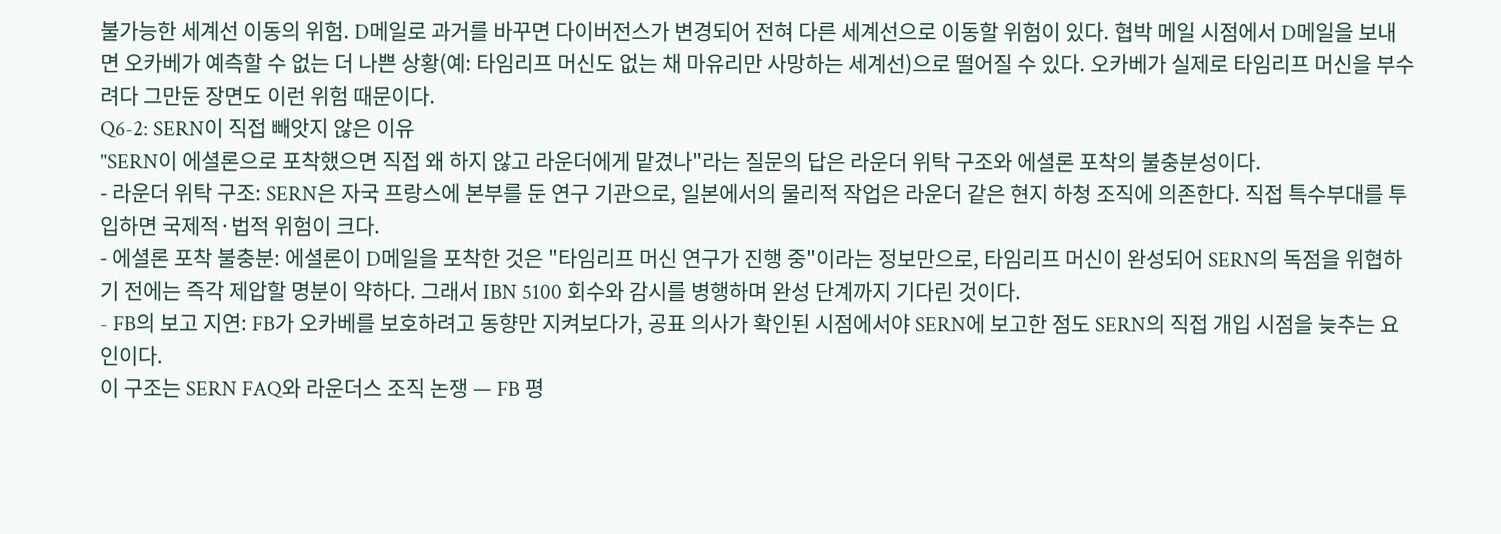불가능한 세계선 이동의 위험. D메일로 과거를 바꾸면 다이버전스가 변경되어 전혀 다른 세계선으로 이동할 위험이 있다. 협박 메일 시점에서 D메일을 보내면 오카베가 예측할 수 없는 더 나쁜 상황(예: 타임리프 머신도 없는 채 마유리만 사망하는 세계선)으로 떨어질 수 있다. 오카베가 실제로 타임리프 머신을 부수려다 그만둔 장면도 이런 위험 때문이다.
Q6-2: SERN이 직접 빼앗지 않은 이유
"SERN이 에셜론으로 포착했으면 직접 왜 하지 않고 라운더에게 맡겼나"라는 질문의 답은 라운더 위탁 구조와 에셜론 포착의 불충분성이다.
- 라운더 위탁 구조: SERN은 자국 프랑스에 본부를 둔 연구 기관으로, 일본에서의 물리적 작업은 라운더 같은 현지 하청 조직에 의존한다. 직접 특수부대를 투입하면 국제적·법적 위험이 크다.
- 에셜론 포착 불충분: 에셜론이 D메일을 포착한 것은 "타임리프 머신 연구가 진행 중"이라는 정보만으로, 타임리프 머신이 완성되어 SERN의 독점을 위협하기 전에는 즉각 제압할 명분이 약하다. 그래서 IBN 5100 회수와 감시를 병행하며 완성 단계까지 기다린 것이다.
- FB의 보고 지연: FB가 오카베를 보호하려고 동향만 지켜보다가, 공표 의사가 확인된 시점에서야 SERN에 보고한 점도 SERN의 직접 개입 시점을 늦추는 요인이다.
이 구조는 SERN FAQ와 라운더스 조직 논쟁 — FB 평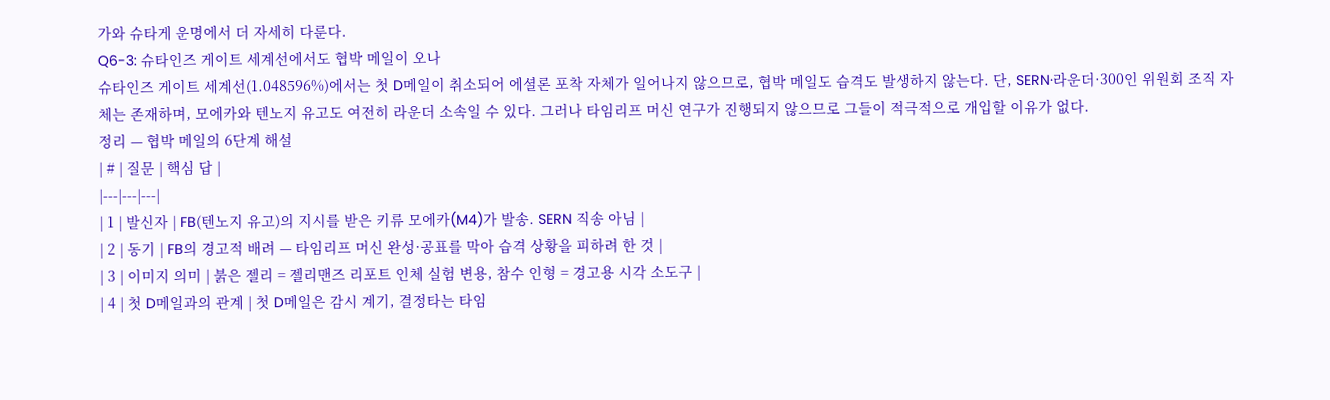가와 슈타게 운명에서 더 자세히 다룬다.
Q6-3: 슈타인즈 게이트 세계선에서도 협박 메일이 오나
슈타인즈 게이트 세계선(1.048596%)에서는 첫 D메일이 취소되어 에셜론 포착 자체가 일어나지 않으므로, 협박 메일도 습격도 발생하지 않는다. 단, SERN·라운더·300인 위원회 조직 자체는 존재하며, 모에카와 텐노지 유고도 여전히 라운더 소속일 수 있다. 그러나 타임리프 머신 연구가 진행되지 않으므로 그들이 적극적으로 개입할 이유가 없다.
정리 — 협박 메일의 6단계 해설
| # | 질문 | 핵심 답 |
|---|---|---|
| 1 | 발신자 | FB(텐노지 유고)의 지시를 받은 키류 모에카(M4)가 발송. SERN 직송 아님 |
| 2 | 동기 | FB의 경고적 배려 — 타임리프 머신 완성·공표를 막아 습격 상황을 피하려 한 것 |
| 3 | 이미지 의미 | 붉은 젤리 = 젤리맨즈 리포트 인체 실험 변용, 참수 인형 = 경고용 시각 소도구 |
| 4 | 첫 D메일과의 관계 | 첫 D메일은 감시 계기, 결정타는 타임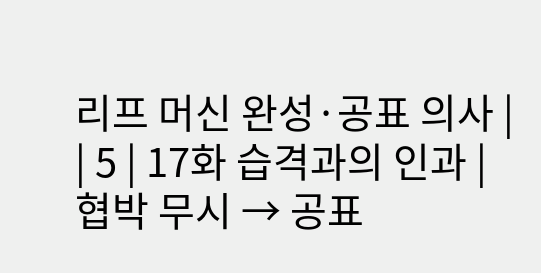리프 머신 완성·공표 의사 |
| 5 | 17화 습격과의 인과 | 협박 무시 → 공표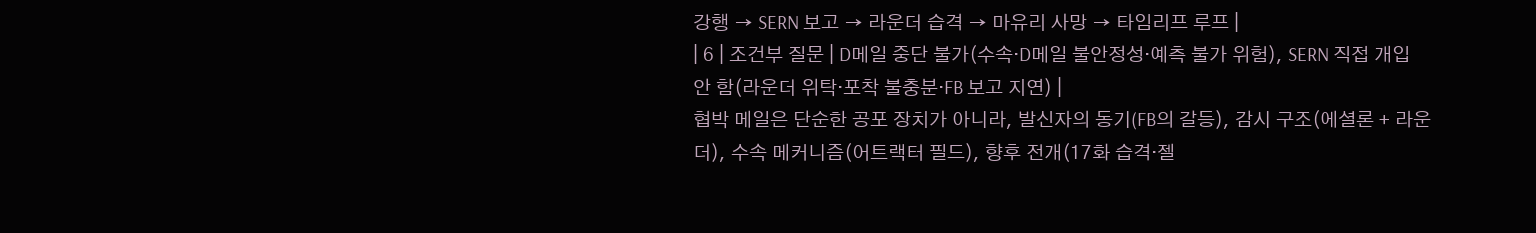강행 → SERN 보고 → 라운더 습격 → 마유리 사망 → 타임리프 루프 |
| 6 | 조건부 질문 | D메일 중단 불가(수속·D메일 불안정성·예측 불가 위험), SERN 직접 개입 안 함(라운더 위탁·포착 불충분·FB 보고 지연) |
협박 메일은 단순한 공포 장치가 아니라, 발신자의 동기(FB의 갈등), 감시 구조(에셜론 + 라운더), 수속 메커니즘(어트랙터 필드), 향후 전개(17화 습격·젤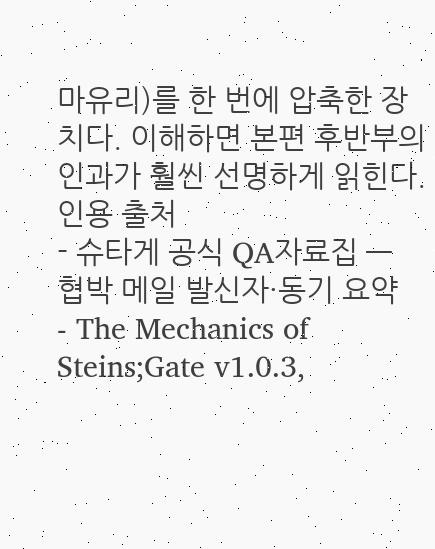마유리)를 한 번에 압축한 장치다. 이해하면 본편 후반부의 인과가 훨씬 선명하게 읽힌다.
인용 출처
- 슈타게 공식 QA자료집 — 협박 메일 발신자·동기 요약
- The Mechanics of Steins;Gate v1.0.3,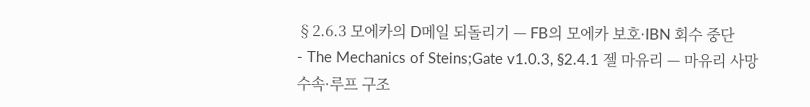§2.6.3 모에카의 D메일 되돌리기 — FB의 모에카 보호·IBN 회수 중단
- The Mechanics of Steins;Gate v1.0.3, §2.4.1 젤 마유리 — 마유리 사망 수속·루프 구조